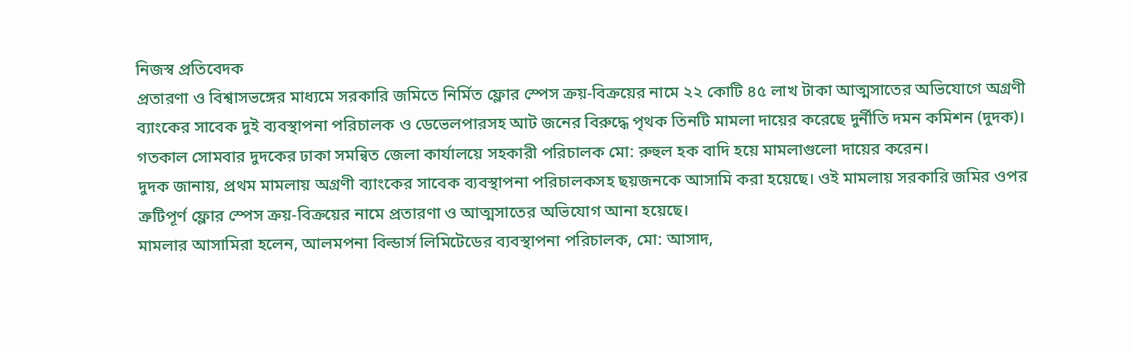নিজস্ব প্রতিবেদক
প্রতারণা ও বিশ্বাসভঙ্গের মাধ্যমে সরকারি জমিতে নির্মিত ফ্লোর স্পেস ক্রয়-বিক্রয়ের নামে ২২ কোটি ৪৫ লাখ টাকা আত্মসাতের অভিযোগে অগ্রণী ব্যাংকের সাবেক দুই ব্যবস্থাপনা পরিচালক ও ডেভেলপারসহ আট জনের বিরুদ্ধে পৃথক তিনটি মামলা দায়ের করেছে দুর্নীতি দমন কমিশন (দুদক)।
গতকাল সোমবার দুদকের ঢাকা সমন্বিত জেলা কার্যালয়ে সহকারী পরিচালক মো: রুহুল হক বাদি হয়ে মামলাগুলো দায়ের করেন।
দুদক জানায়, প্রথম মামলায় অগ্রণী ব্যাংকের সাবেক ব্যবস্থাপনা পরিচালকসহ ছয়জনকে আসামি করা হয়েছে। ওই মামলায় সরকারি জমির ওপর ত্রুটিপূর্ণ ফ্লোর স্পেস ক্রয়-বিক্রয়ের নামে প্রতারণা ও আত্মসাতের অভিযোগ আনা হয়েছে।
মামলার আসামিরা হলেন, আলমপনা বিল্ডার্স লিমিটেডের ব্যবস্থাপনা পরিচালক, মো: আসাদ,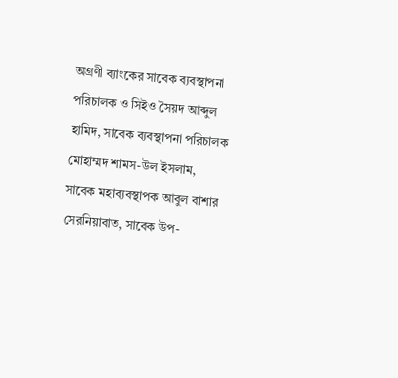অগ্রণী ব্যাংকের সাবেক ব্যবস্থাপনা পরিচালক ও সিইও সৈয়দ আব্দুল হামিদ, সাবেক ব্যবস্থাপনা পরিচালক মোহাম্মদ শামস-উল ইসলাম, সাবেক মহাব্যবস্থাপক আবুল বাশার সেরনিয়াবাত, সাবেক উপ-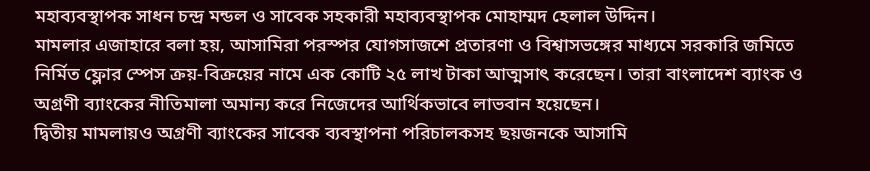মহাব্যবস্থাপক সাধন চন্দ্র মন্ডল ও সাবেক সহকারী মহাব্যবস্থাপক মোহাম্মদ হেলাল উদ্দিন।
মামলার এজাহারে বলা হয়, আসামিরা পরস্পর যোগসাজশে প্রতারণা ও বিশ্বাসভঙ্গের মাধ্যমে সরকারি জমিতে নির্মিত ফ্লোর স্পেস ক্রয়-বিক্রয়ের নামে এক কোটি ২৫ লাখ টাকা আত্মসাৎ করেছেন। তারা বাংলাদেশ ব্যাংক ও অগ্রণী ব্যাংকের নীতিমালা অমান্য করে নিজেদের আর্থিকভাবে লাভবান হয়েছেন।
দ্বিতীয় মামলায়ও অগ্রণী ব্যাংকের সাবেক ব্যবস্থাপনা পরিচালকসহ ছয়জনকে আসামি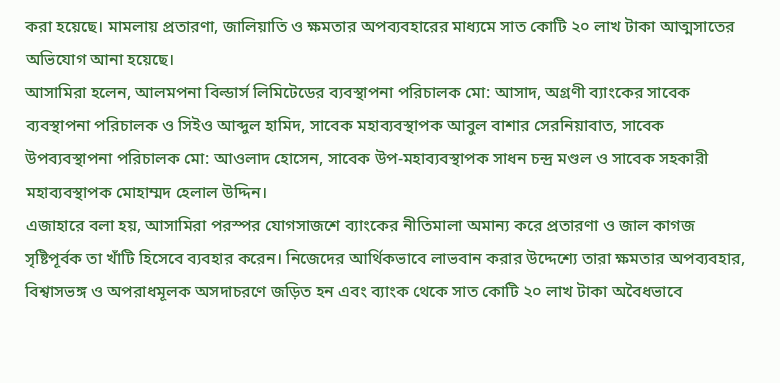করা হয়েছে। মামলায় প্রতারণা, জালিয়াতি ও ক্ষমতার অপব্যবহারের মাধ্যমে সাত কোটি ২০ লাখ টাকা আত্মসাতের অভিযোগ আনা হয়েছে।
আসামিরা হলেন, আলমপনা বিল্ডার্স লিমিটেডের ব্যবস্থাপনা পরিচালক মো: আসাদ, অগ্রণী ব্যাংকের সাবেক ব্যবস্থাপনা পরিচালক ও সিইও আব্দুল হামিদ, সাবেক মহাব্যবস্থাপক আবুল বাশার সেরনিয়াবাত, সাবেক উপব্যবস্থাপনা পরিচালক মো: আওলাদ হোসেন, সাবেক উপ-মহাব্যবস্থাপক সাধন চন্দ্র মণ্ডল ও সাবেক সহকারী মহাব্যবস্থাপক মোহাম্মদ হেলাল উদ্দিন।
এজাহারে বলা হয়, আসামিরা পরস্পর যোগসাজশে ব্যাংকের নীতিমালা অমান্য করে প্রতারণা ও জাল কাগজ সৃষ্টিপূর্বক তা খাঁটি হিসেবে ব্যবহার করেন। নিজেদের আর্থিকভাবে লাভবান করার উদ্দেশ্যে তারা ক্ষমতার অপব্যবহার, বিশ্বাসভঙ্গ ও অপরাধমূলক অসদাচরণে জড়িত হন এবং ব্যাংক থেকে সাত কোটি ২০ লাখ টাকা অবৈধভাবে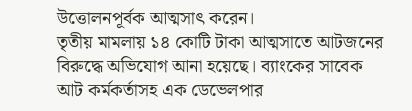উত্তোলনপূর্বক আত্মসাৎ করেন।
তৃতীয় মামলায় ১৪ কোটি টাকা আত্মসাতে আটজনের বিরুদ্ধে অভিযোগ আনা হয়েছে। ব্যাংকের সাবেক আট কর্মকর্তাসহ এক ডেভেলপার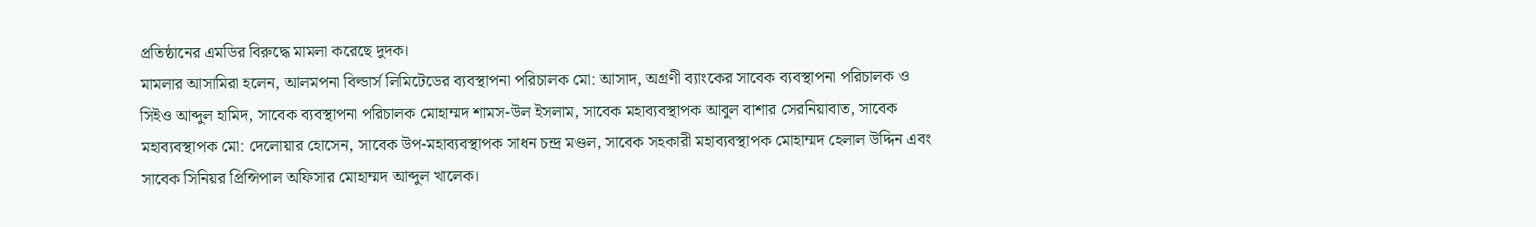প্রতিষ্ঠানের এমডির বিরুদ্ধে মামলা করেছে দুদক।
মামলার আসামিরা হলেন, আলমপনা বিল্ডার্স লিমিটেডের ব্যবস্থাপনা পরিচালক মো: আসাদ, অগ্রণী ব্যাংকের সাবেক ব্যবস্থাপনা পরিচালক ও সিইও আব্দুল হামিদ, সাবেক ব্যবস্থাপনা পরিচালক মোহাম্মদ শামস-উল ইসলাম, সাবেক মহাব্যবস্থাপক আবুল বাশার সেরনিয়াবাত, সাবেক মহাব্যবস্থাপক মো: দেলোয়ার হোসেন, সাবেক উপ-মহাব্যবস্থাপক সাধন চন্দ্র মণ্ডল, সাবেক সহকারী মহাব্যবস্থাপক মোহাম্মদ হেলাল উদ্দিন এবং সাবেক সিনিয়র প্রিন্সিপাল অফিসার মোহাম্মদ আব্দুল খালেক।